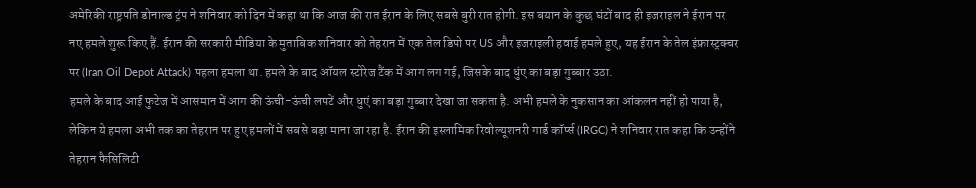अमेरिकी राष्ट्रपति डोनाल्ड ट्रंप ने शनिवार को दिन में कहा था कि आज की रात ईरान के लिए सबसे बुरी रात होगी. इस बयान के कुछ घंटों बाद ही इजराइल ने ईरान पर नए हमले शुरू किए हैं. ईरान की सरकारी मीडिया के मुताबिक शनिवार को तेहरान में एक तेल डिपो पर US और इजराइली हवाई हमले हुए, यह ईरान के तेल इंफ्रास्ट्रक्चर पर (Iran Oil Depot Attack) पहला हमला था. हमले के बाद ऑयल स्टोरेज टैंक में आग लग गई, जिसके बाद धुंए का बड़ा गुब्बार उठा.
हमले के बाद आई फुटेज में आसमान में आग की ऊंची-ऊंची लपटें और धुएं का बड़ा गुब्बार देखा जा सकता है. अभी हमले के नुकसान का आंकलन नहीं हो पाया है, लेकिन ये हमला अभी तक का तेहरान पर हुए हमलों में सबसे बड़ा माना जा रहा है. ईरान की इस्लामिक रिवोल्यूशनरी गार्ड कॉर्प्स (IRGC) ने शनिवार रात कहा कि उन्होंने तेहरान फैसिलिटी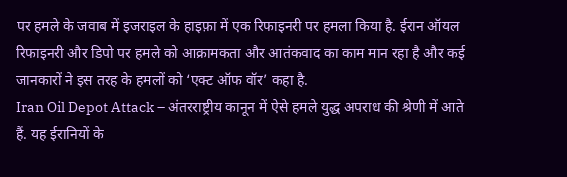पर हमले के जवाब में इजराइल के हाइफ़ा में एक रिफाइनरी पर हमला किया है. ईरान ऑयल रिफाइनरी और डिपो पर हमले को आक्रामकता और आतंकवाद का काम मान रहा है और कई जानकारों ने इस तरह के हमलों को ‘एक्ट ऑफ वॉर’ कहा है.
Iran Oil Depot Attack – अंतरराष्ट्रीय कानून में ऐसे हमले युद्ध अपराध की श्रेणी में आते हैं. यह ईरानियों के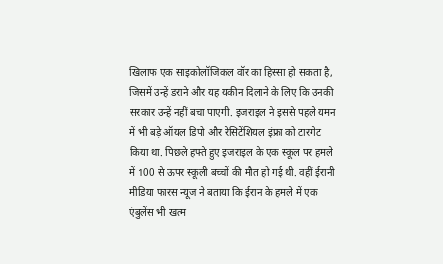खिलाफ एक साइकोलॉजिकल वॉर का हिस्सा हो सकता है, जिसमें उन्हें डराने और यह यकीन दिलाने के लिए कि उनकी सरकार उन्हें नहीं बचा पाएगी. इजराइल ने इससे पहले यमन में भी बड़े ऑयल डिपो और रेसिटेंशियल इंफ्रा को टारगेट किया था. पिछले हफ्ते हुए इजराइल के एक स्कूल पर हमले में 100 से ऊपर स्कूली बच्चों की मौत हो गई थी. वहीं ईरानी मीडिया फारस न्यूज ने बताया कि ईरान के हमले में एक एंबुलेंस भी खत्म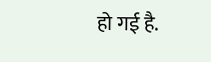हो गई है.